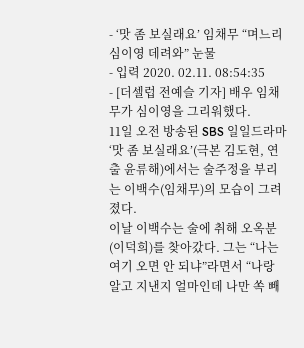- ‘맛 좀 보실래요’ 임채무 “며느리 심이영 데려와” 눈물
- 입력 2020. 02.11. 08:54:35
- [더셀럽 전예슬 기자] 배우 임채무가 심이영을 그리워했다.
11일 오전 방송된 SBS 일일드라마 ‘맛 좀 보실래요’(극본 김도현, 연출 윤류해)에서는 술주정을 부리는 이백수(임채무)의 모습이 그려졌다.
이날 이백수는 술에 취해 오옥분(이덕희)를 찾아갔다. 그는 “나는 여기 오면 안 되냐”라면서 “나랑 알고 지낸지 얼마인데 나만 쏙 빼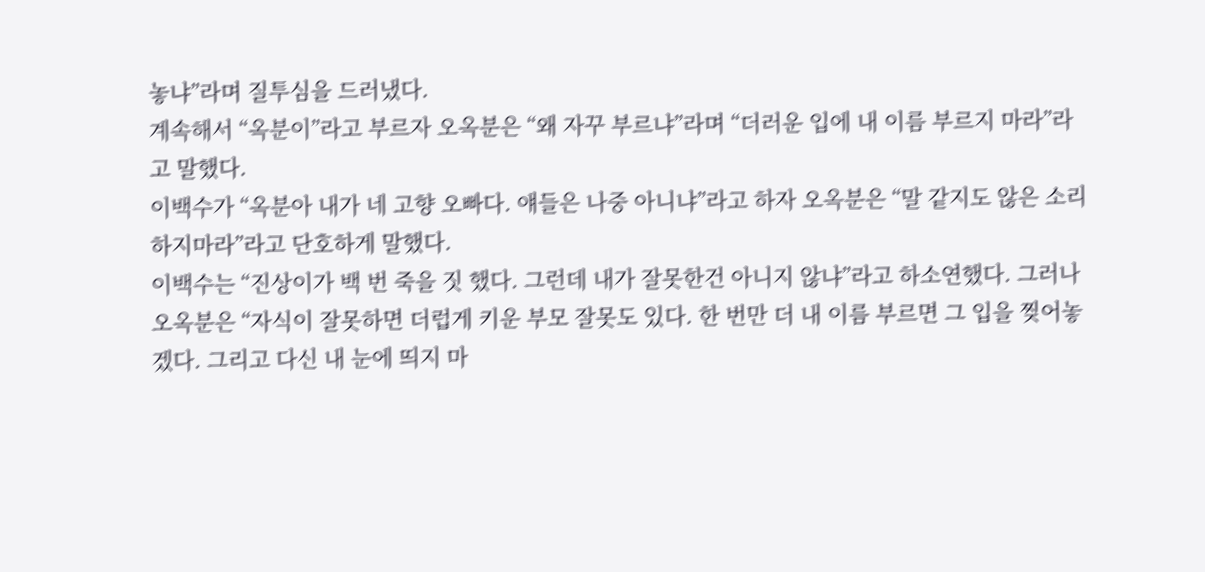놓냐”라며 질투심을 드러냈다.
계속해서 “옥분이”라고 부르자 오옥분은 “왜 자꾸 부르냐”라며 “더러운 입에 내 이름 부르지 마라”라고 말했다.
이백수가 “옥분아 내가 네 고향 오빠다. 얘들은 나중 아니냐”라고 하자 오옥분은 “말 같지도 않은 소리 하지마라”라고 단호하게 말했다.
이백수는 “진상이가 백 번 죽을 짓 했다. 그런데 내가 잘못한건 아니지 않냐”라고 하소연했다. 그러나 오옥분은 “자식이 잘못하면 더럽게 키운 부모 잘못도 있다. 한 번만 더 내 이름 부르면 그 입을 찢어놓겠다. 그리고 다신 내 눈에 띄지 마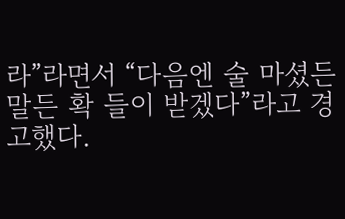라”라면서 “다음엔 술 마셨든 말든 확 들이 받겠다”라고 경고했다.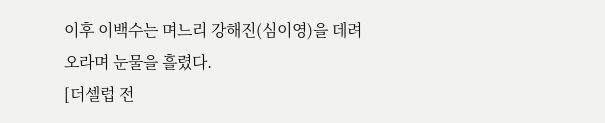이후 이백수는 며느리 강해진(심이영)을 데려오라며 눈물을 흘렸다.
[더셀럽 전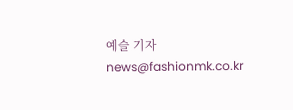예슬 기자 news@fashionmk.co.kr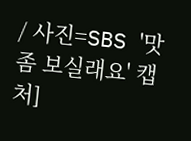/ 사진=SBS '맛 좀 보실래요' 캡처]